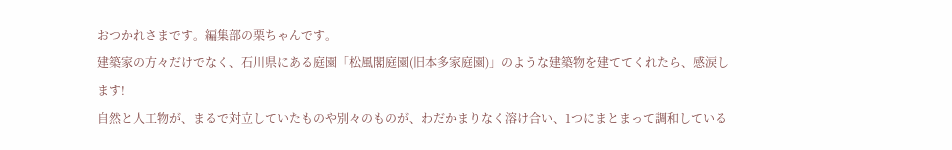おつかれさまです。編集部の栗ちゃんです。
建築家の方々だけでなく、石川県にある庭園「松風閣庭園(旧本多家庭園)」のような建築物を建ててくれたら、感涙します!
自然と人工物が、まるで対立していたものや別々のものが、わだかまりなく溶け合い、1つにまとまって調和している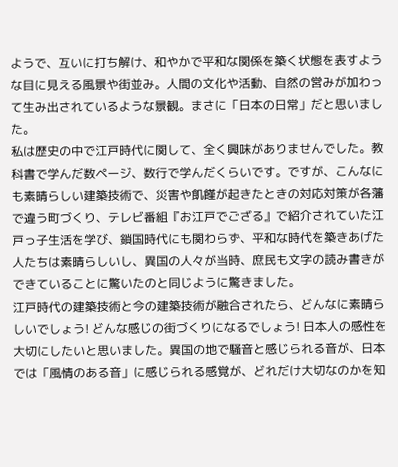ようで、互いに打ち解け、和やかで平和な関係を築く状態を表すような目に見える風景や街並み。人間の文化や活動、自然の営みが加わって生み出されているような景観。まさに「日本の日常」だと思いました。
私は歴史の中で江戸時代に関して、全く興味がありませんでした。教科書で学んだ数ページ、数行で学んだくらいです。ですが、こんなにも素晴らしい建築技術で、災害や飢饉が起きたときの対応対策が各藩で違う町づくり、テレビ番組『お江戸でござる』で紹介されていた江戸っ子生活を学び、鎖国時代にも関わらず、平和な時代を築きあげた人たちは素晴らしいし、異国の人々が当時、庶民も文字の読み書きができていることに驚いたのと同じように驚きました。
江戸時代の建築技術と今の建築技術が融合されたら、どんなに素晴らしいでしょう! どんな感じの街づくりになるでしょう! 日本人の感性を大切にしたいと思いました。異国の地で騒音と感じられる音が、日本では「風情のある音」に感じられる感覚が、どれだけ大切なのかを知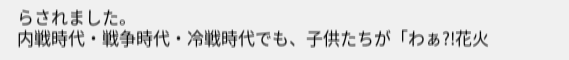らされました。
内戦時代・戦争時代・冷戦時代でも、子供たちが「わぁ?!花火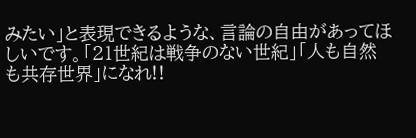みたい」と表現できるような、言論の自由があってほしいです。「21世紀は戦争のない世紀」「人も自然も共存世界」になれ!!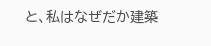と、私はなぜだか建築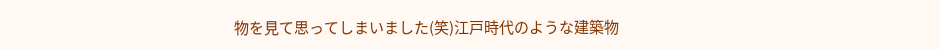物を見て思ってしまいました(笑)江戸時代のような建築物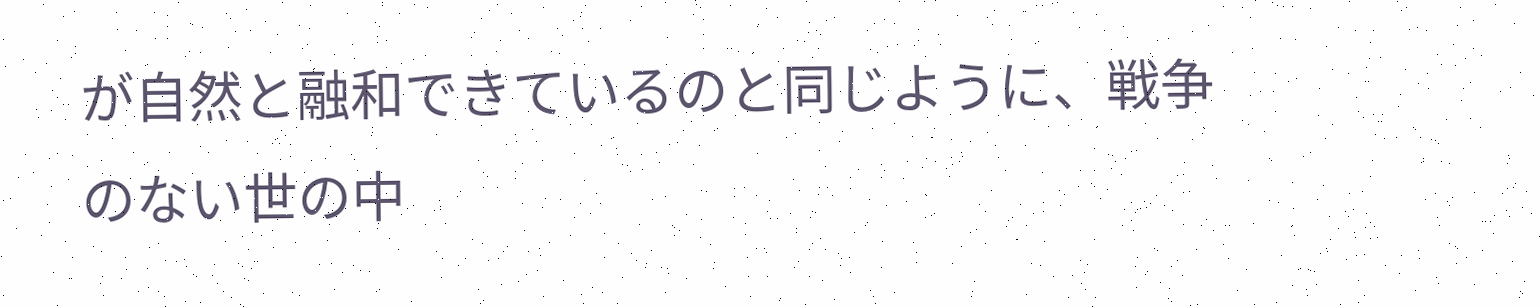が自然と融和できているのと同じように、戦争のない世の中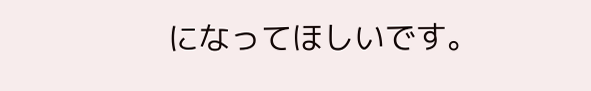になってほしいです。